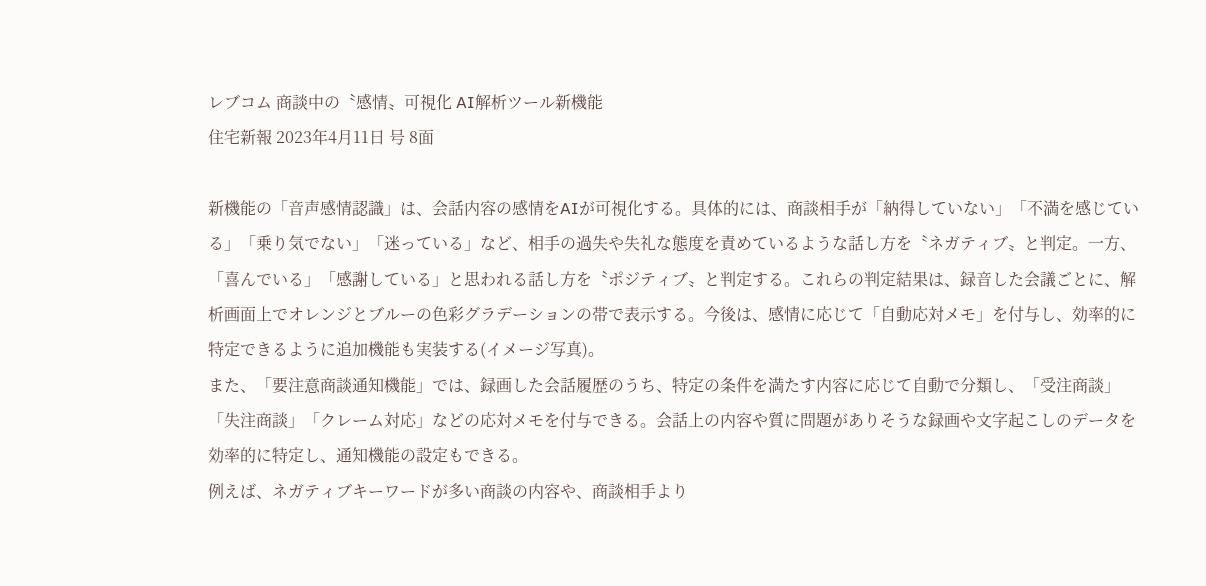レブコム 商談中の〝感情〟可視化 AI解析ツール新機能
住宅新報 2023年4月11日 号 8面

新機能の「音声感情認識」は、会話内容の感情をAIが可視化する。具体的には、商談相手が「納得していない」「不満を感じている」「乗り気でない」「迷っている」など、相手の過失や失礼な態度を責めているような話し方を〝ネガティブ〟と判定。一方、「喜んでいる」「感謝している」と思われる話し方を〝ポジティブ〟と判定する。これらの判定結果は、録音した会議ごとに、解析画面上でオレンジとブルーの色彩グラデーションの帯で表示する。今後は、感情に応じて「自動応対メモ」を付与し、効率的に特定できるように追加機能も実装する(イメージ写真)。
また、「要注意商談通知機能」では、録画した会話履歴のうち、特定の条件を満たす内容に応じて自動で分類し、「受注商談」「失注商談」「クレーム対応」などの応対メモを付与できる。会話上の内容や質に問題がありそうな録画や文字起こしのデータを効率的に特定し、通知機能の設定もできる。
例えば、ネガティブキーワードが多い商談の内容や、商談相手より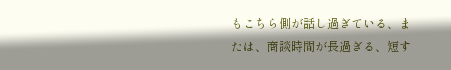もこちら側が話し過ぎている、または、商談時間が長過ぎる、短す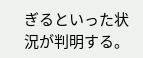ぎるといった状況が判明する。